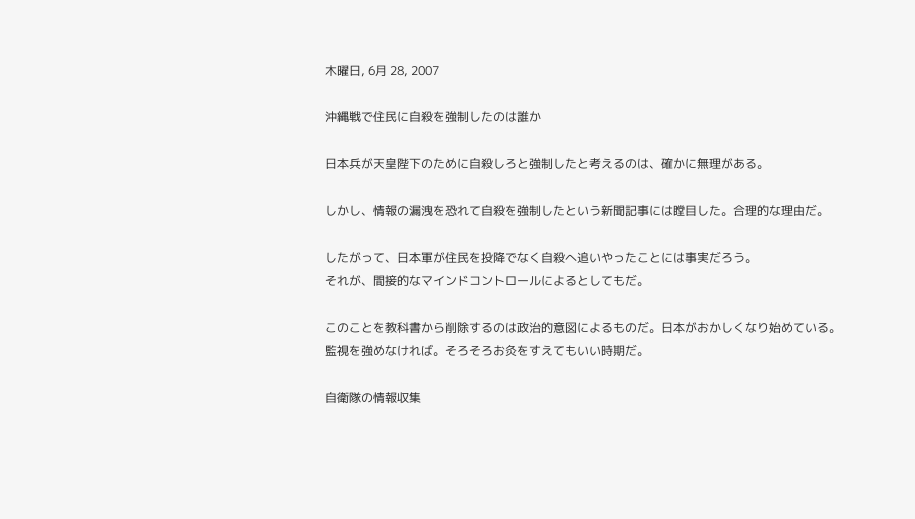木曜日, 6月 28, 2007

沖縄戦で住民に自殺を強制したのは誰か

日本兵が天皇陛下のために自殺しろと強制したと考えるのは、確かに無理がある。

しかし、情報の漏洩を恐れて自殺を強制したという新聞記事には瞠目した。合理的な理由だ。

したがって、日本軍が住民を投降でなく自殺へ追いやったことには事実だろう。
それが、間接的なマインドコントロールによるとしてもだ。

このことを教科書から削除するのは政治的意図によるものだ。日本がおかしくなり始めている。
監視を強めなければ。そろそろお灸をすえてもいい時期だ。

自衛隊の情報収集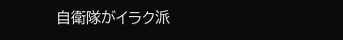自衛隊がイラク派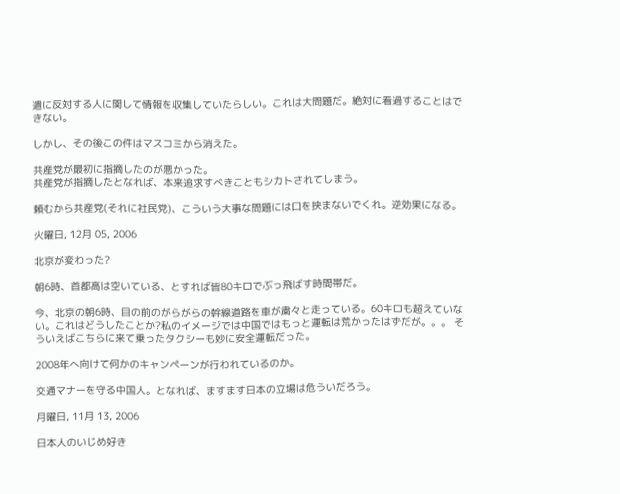遣に反対する人に関して情報を収集していたらしい。これは大問題だ。絶対に看過することはできない。

しかし、その後この件はマスコミから消えた。

共産党が最初に指摘したのが悪かった。
共産党が指摘したとなれば、本来追求すべきこともシカトされてしまう。

頼むから共産党(それに社民党)、こういう大事な問題には口を挟まないでくれ。逆効果になる。

火曜日, 12月 05, 2006

北京が変わった?

朝6時、首都高は空いている、とすれば皆80キロでぶっ飛ばす時間帯だ。

今、北京の朝6時、目の前のがらがらの幹線道路を車が粛々と走っている。60キロも超えていない。これはどうしたことか?私のイメージでは中国ではもっと運転は荒かったはずだが。。。 そういえばこちらに来て乗ったタクシーも妙に安全運転だった。

2008年へ向けて何かのキャンペーンが行われているのか。

交通マナーを守る中国人。となれば、ますます日本の立場は危ういだろう。

月曜日, 11月 13, 2006

日本人のいじめ好き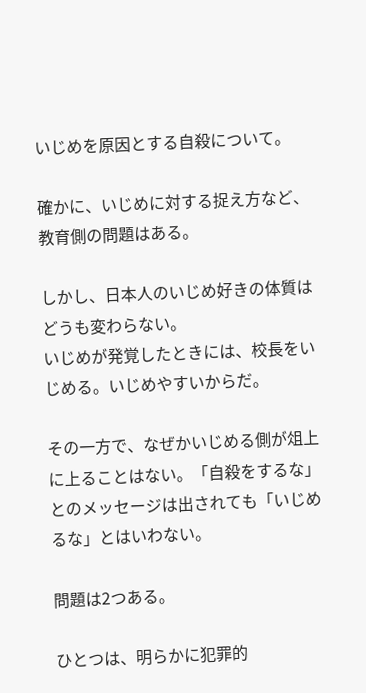いじめを原因とする自殺について。

確かに、いじめに対する捉え方など、教育側の問題はある。

しかし、日本人のいじめ好きの体質はどうも変わらない。
いじめが発覚したときには、校長をいじめる。いじめやすいからだ。

その一方で、なぜかいじめる側が俎上に上ることはない。「自殺をするな」とのメッセージは出されても「いじめるな」とはいわない。

問題は2つある。

ひとつは、明らかに犯罪的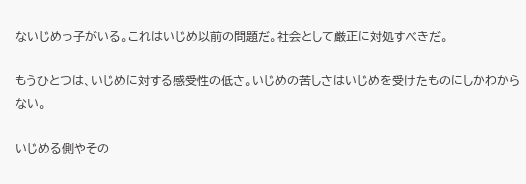ないじめっ子がいる。これはいじめ以前の問題だ。社会として厳正に対処すべきだ。

もうひとつは、いじめに対する感受性の低さ。いじめの苦しさはいじめを受けたものにしかわからない。

いじめる側やその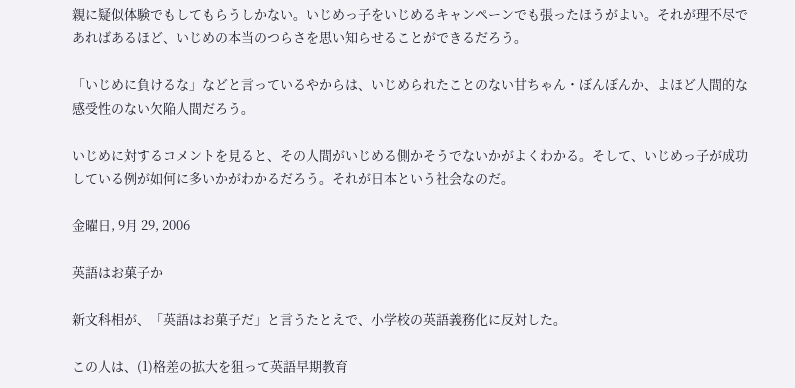親に疑似体験でもしてもらうしかない。いじめっ子をいじめるキャンペーンでも張ったほうがよい。それが理不尽であればあるほど、いじめの本当のつらさを思い知らせることができるだろう。

「いじめに負けるな」などと言っているやからは、いじめられたことのない甘ちゃん・ぼんぼんか、よほど人間的な感受性のない欠陥人間だろう。

いじめに対するコメントを見ると、その人間がいじめる側かそうでないかがよくわかる。そして、いじめっ子が成功している例が如何に多いかがわかるだろう。それが日本という社会なのだ。

金曜日, 9月 29, 2006

英語はお菓子か

新文科相が、「英語はお菓子だ」と言うたとえで、小学校の英語義務化に反対した。

この人は、(1)格差の拡大を狙って英語早期教育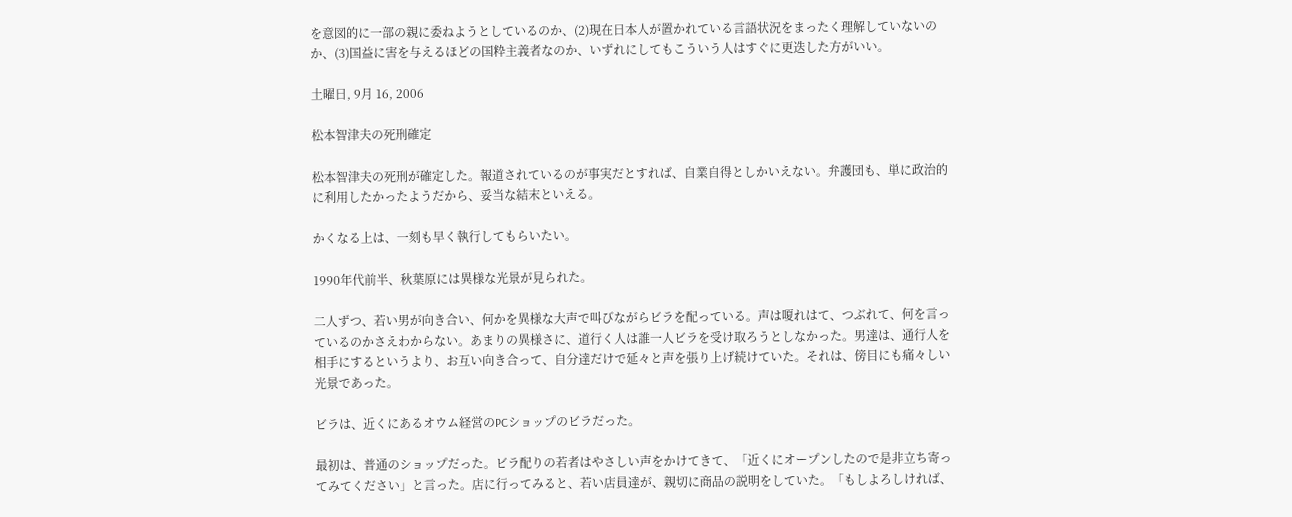を意図的に一部の親に委ねようとしているのか、(2)現在日本人が置かれている言語状況をまったく理解していないのか、(3)国益に害を与えるほどの国粋主義者なのか、いずれにしてもこういう人はすぐに更迭した方がいい。

土曜日, 9月 16, 2006

松本智津夫の死刑確定

松本智津夫の死刑が確定した。報道されているのが事実だとすれば、自業自得としかいえない。弁護団も、単に政治的に利用したかったようだから、妥当な結末といえる。

かくなる上は、一刻も早く執行してもらいたい。

1990年代前半、秋葉原には異様な光景が見られた。

二人ずつ、若い男が向き合い、何かを異様な大声で叫びながらビラを配っている。声は嗄れはて、つぶれて、何を言っているのかさえわからない。あまりの異様さに、道行く人は誰一人ビラを受け取ろうとしなかった。男達は、通行人を相手にするというより、お互い向き合って、自分達だけで延々と声を張り上げ続けていた。それは、傍目にも痛々しい光景であった。

ビラは、近くにあるオウム経営のPCショップのビラだった。

最初は、普通のショップだった。ビラ配りの若者はやさしい声をかけてきて、「近くにオープンしたので是非立ち寄ってみてください」と言った。店に行ってみると、若い店員達が、親切に商品の説明をしていた。「もしよろしければ、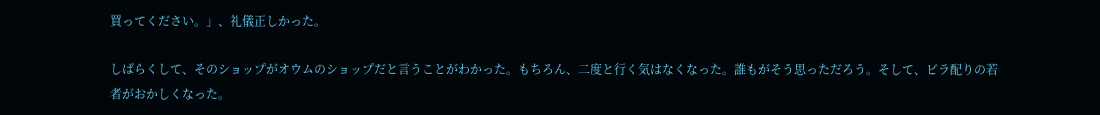買ってください。」、礼儀正しかった。

しばらくして、そのショップがオウムのショップだと言うことがわかった。もちろん、二度と行く気はなくなった。誰もがそう思っただろう。そして、ビラ配りの若者がおかしくなった。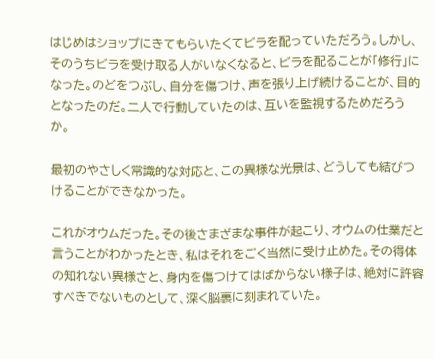はじめはショップにきてもらいたくてビラを配っていただろう。しかし、そのうちビラを受け取る人がいなくなると、ビラを配ることが「修行」になった。のどをつぶし、自分を傷つけ、声を張り上げ続けることが、目的となったのだ。二人で行動していたのは、互いを監視するためだろうか。

最初のやさしく常識的な対応と、この異様な光景は、どうしても結びつけることができなかった。

これがオウムだった。その後さまざまな事件が起こり、オウムの仕業だと言うことがわかったとき、私はそれをごく当然に受け止めた。その得体の知れない異様さと、身内を傷つけてはばからない様子は、絶対に許容すべきでないものとして、深く脳裏に刻まれていた。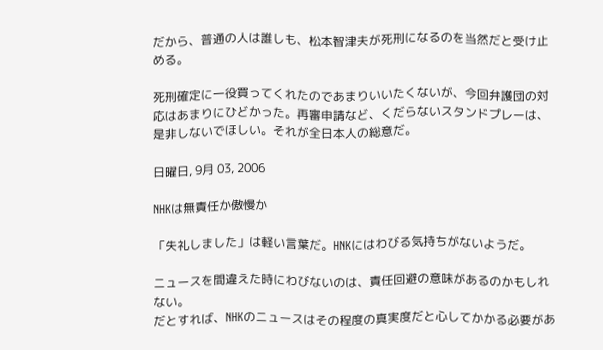だから、普通の人は誰しも、松本智津夫が死刑になるのを当然だと受け止める。

死刑確定に一役買ってくれたのであまりいいたくないが、今回弁護団の対応はあまりにひどかった。再審申請など、くだらないスタンドプレーは、是非しないでほしい。それが全日本人の総意だ。

日曜日, 9月 03, 2006

NHKは無責任か傲慢か

「失礼しました」は軽い言葉だ。HNKにはわびる気持ちがないようだ。

ニュースを間違えた時にわびないのは、責任回避の意味があるのかもしれない。
だとすれば、NHKのニュースはその程度の真実度だと心してかかる必要があ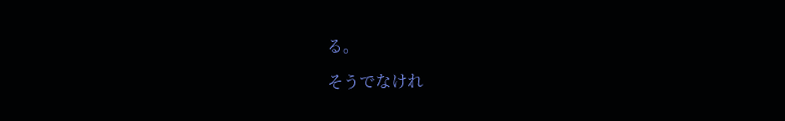る。

そうでなけれ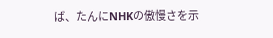ば、たんにNHKの傲慢さを示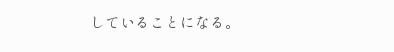していることになる。